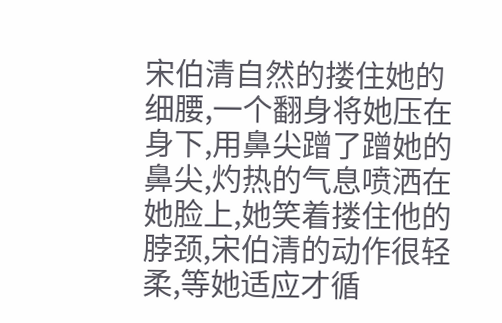宋伯清自然的搂住她的细腰,一个翻身将她压在身下,用鼻尖蹭了蹭她的鼻尖,灼热的气息喷洒在她脸上,她笑着搂住他的脖颈,宋伯清的动作很轻柔,等她适应才循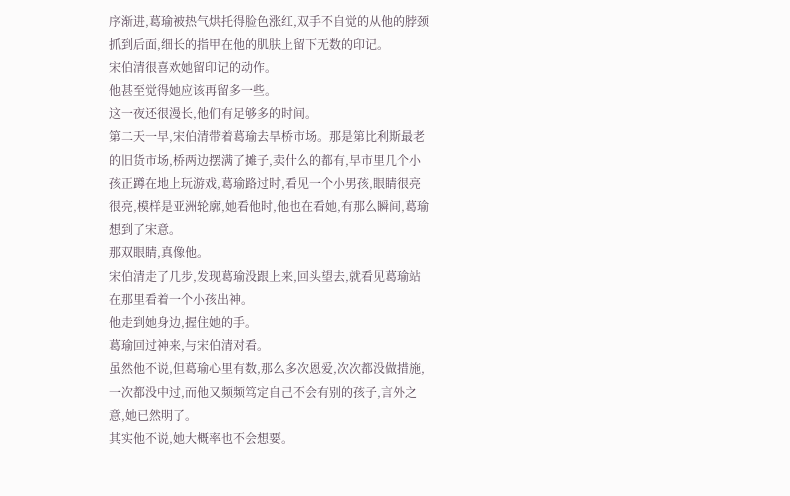序渐进,葛瑜被热气烘托得脸色涨红,双手不自觉的从他的脖颈抓到后面,细长的指甲在他的肌肤上留下无数的印记。
宋伯清很喜欢她留印记的动作。
他甚至觉得她应该再留多一些。
这一夜还很漫长,他们有足够多的时间。
第二天一早,宋伯清带着葛瑜去旱桥市场。那是第比利斯最老的旧货市场,桥两边摆满了摊子,卖什么的都有,早市里几个小孩正蹲在地上玩游戏,葛瑜路过时,看见一个小男孩,眼睛很亮很亮,模样是亚洲轮廓,她看他时,他也在看她,有那么瞬间,葛瑜想到了宋意。
那双眼睛,真像他。
宋伯清走了几步,发现葛瑜没跟上来,回头望去,就看见葛瑜站在那里看着一个小孩出神。
他走到她身边,握住她的手。
葛瑜回过神来,与宋伯清对看。
虽然他不说,但葛瑜心里有数,那么多次恩爱,次次都没做措施,一次都没中过,而他又频频笃定自己不会有别的孩子,言外之意,她已然明了。
其实他不说,她大概率也不会想要。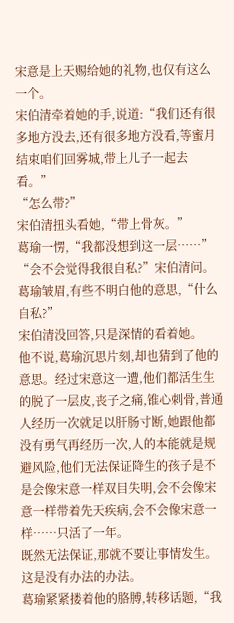宋意是上天赐给她的礼物,也仅有这么一个。
宋伯清牵着她的手,说道:“我们还有很多地方没去,还有很多地方没看,等蜜月结束咱们回雾城,带上儿子一起去看。”
“怎么带?”
宋伯清扭头看她,“带上骨灰。”
葛瑜一愣,“我都没想到这一层……”
“会不会觉得我很自私?”宋伯清问。
葛瑜皱眉,有些不明白他的意思,“什么自私?”
宋伯清没回答,只是深情的看着她。
他不说,葛瑜沉思片刻,却也猜到了他的意思。经过宋意这一遭,他们都活生生的脱了一层皮,丧子之痛,锥心刺骨,普通人经历一次就足以肝肠寸断,她跟他都没有勇气再经历一次,人的本能就是规避风险,他们无法保证降生的孩子是不是会像宋意一样双目失明,会不会像宋意一样带着先天疾病,会不会像宋意一样……只活了一年。
既然无法保证,那就不要让事情发生。
这是没有办法的办法。
葛瑜紧紧搂着他的胳膊,转移话题,“我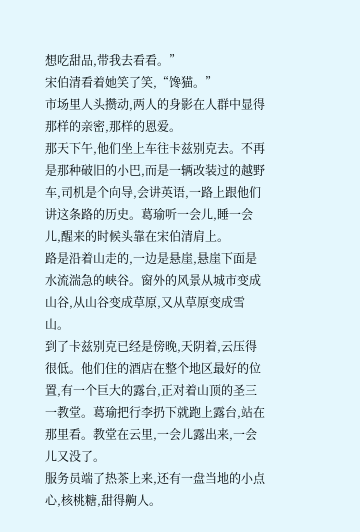想吃甜品,带我去看看。”
宋伯清看着她笑了笑,“馋猫。”
市场里人头攒动,两人的身影在人群中显得那样的亲密,那样的恩爱。
那天下午,他们坐上车往卡兹别克去。不再是那种破旧的小巴,而是一辆改装过的越野车,司机是个向导,会讲英语,一路上跟他们讲这条路的历史。葛瑜听一会儿,睡一会儿,醒来的时候头靠在宋伯清肩上。
路是沿着山走的,一边是悬崖,悬崖下面是水流湍急的峡谷。窗外的风景从城市变成山谷,从山谷变成草原,又从草原变成雪山。
到了卡兹别克已经是傍晚,天阴着,云压得很低。他们住的酒店在整个地区最好的位置,有一个巨大的露台,正对着山顶的圣三一教堂。葛瑜把行李扔下就跑上露台,站在那里看。教堂在云里,一会儿露出来,一会儿又没了。
服务员端了热茶上来,还有一盘当地的小点心,核桃糖,甜得齁人。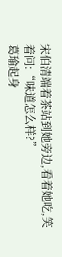宋伯清端着茶站到她旁边,看着她吃,笑着问:“味道怎么样?”
葛瑜起身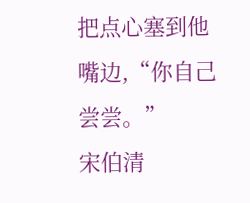把点心塞到他嘴边,“你自己尝尝。”
宋伯清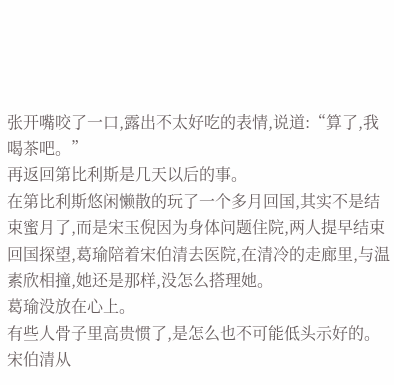张开嘴咬了一口,露出不太好吃的表情,说道:“算了,我喝茶吧。”
再返回第比利斯是几天以后的事。
在第比利斯悠闲懒散的玩了一个多月回国,其实不是结束蜜月了,而是宋玉倪因为身体问题住院,两人提早结束回国探望,葛瑜陪着宋伯清去医院,在清冷的走廊里,与温素欣相撞,她还是那样,没怎么搭理她。
葛瑜没放在心上。
有些人骨子里高贵惯了,是怎么也不可能低头示好的。
宋伯清从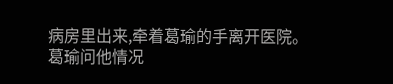病房里出来,牵着葛瑜的手离开医院。
葛瑜问他情况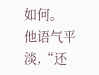如何。
他语气平淡,“还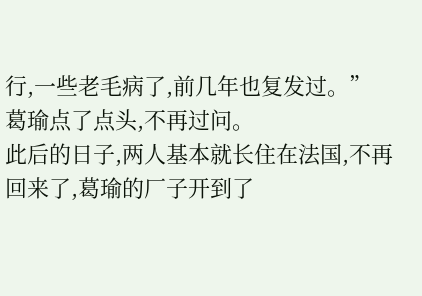行,一些老毛病了,前几年也复发过。”
葛瑜点了点头,不再过问。
此后的日子,两人基本就长住在法国,不再回来了,葛瑜的厂子开到了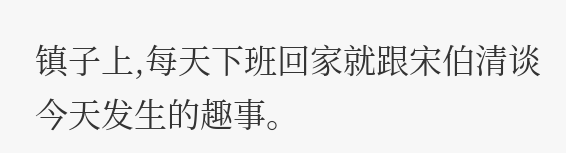镇子上,每天下班回家就跟宋伯清谈今天发生的趣事。